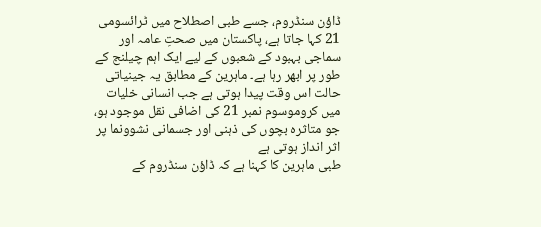ڈاؤن سنڈروم، جسے طبی اصطلاح میں ٹرائسومی 21 کہا جاتا ہے، پاکستان میں صحتِ عامہ اور سماجی بہبود کے شعبوں کے لیے ایک اہم چیلنج کے طور پر ابھر رہا ہے۔ ماہرین کے مطابق یہ جینیاتی حالت اس وقت پیدا ہوتی ہے جب انسانی خلیات میں کروموسوم نمبر 21 کی اضافی نقل موجود ہو، جو متاثرہ بچوں کی ذہنی اور جسمانی نشوونما پر اثر انداز ہوتی ہے
طبی ماہرین کا کہنا ہے کہ ڈاؤن سنڈروم کے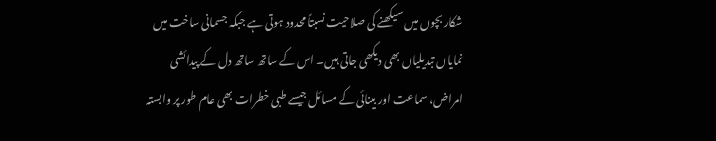شکار بچوں میں سیکھنے کی صلاحیت نسبتاً محدود ہوتی ہے جبکہ جسمانی ساخت میں نمایاں تبدیلیاں بھی دیکھی جاتی ہیں۔ اس کے ساتھ ساتھ دل کے پیدائشی امراض، سماعت اور بینائی کے مسائل جیسے طبی خطرات بھی عام طور پر وابستہ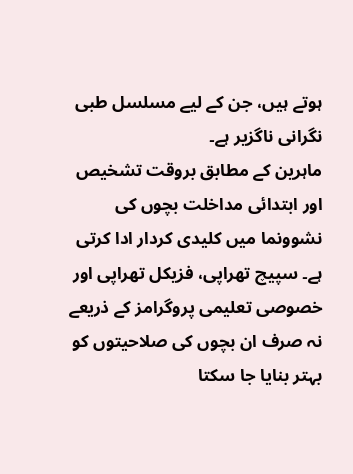ہوتے ہیں، جن کے لیے مسلسل طبی نگرانی ناگزیر ہے۔
ماہرین کے مطابق بروقت تشخیص اور ابتدائی مداخلت بچوں کی نشوونما میں کلیدی کردار ادا کرتی ہے۔ سپیچ تھراپی، فزیکل تھراپی اور خصوصی تعلیمی پروگرامز کے ذریعے نہ صرف ان بچوں کی صلاحیتوں کو بہتر بنایا جا سکتا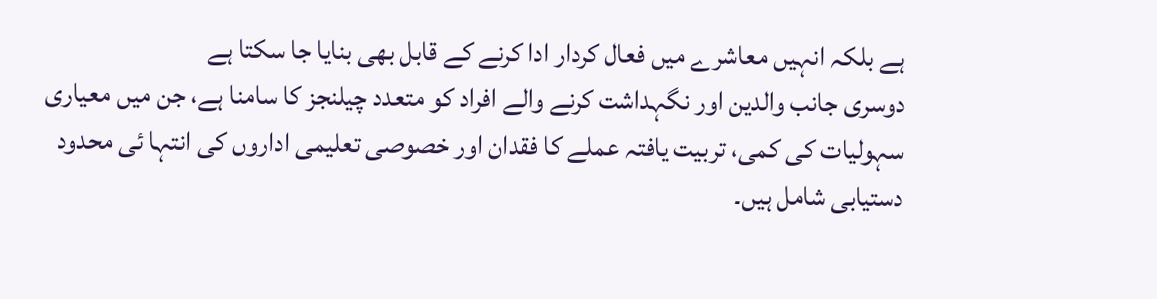ہے بلکہ انہیں معاشرے میں فعال کردار ادا کرنے کے قابل بھی بنایا جا سکتا ہے
دوسری جانب والدین اور نگہداشت کرنے والے افراد کو متعدد چیلنجز کا سامنا ہے، جن میں معیاری سہولیات کی کمی، تربیت یافتہ عملے کا فقدان اور خصوصی تعلیمی اداروں کی انتہا ئی محدود دستیابی شامل ہیں۔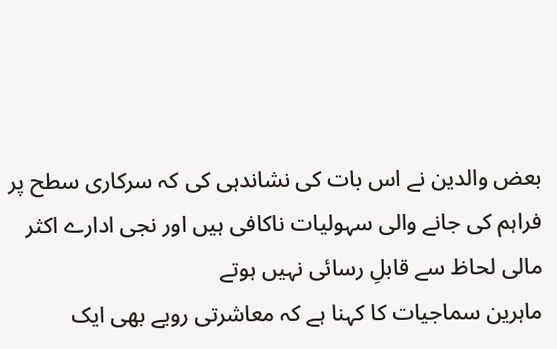بعض والدین نے اس بات کی نشاندہی کی کہ سرکاری سطح پر فراہم کی جانے والی سہولیات ناکافی ہیں اور نجی ادارے اکثر مالی لحاظ سے قابلِ رسائی نہیں ہوتے
ماہرین سماجیات کا کہنا ہے کہ معاشرتی رویے بھی ایک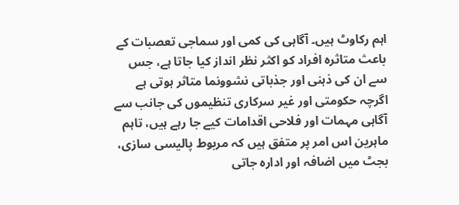اہم رکاوٹ ہیں۔ آگاہی کی کمی اور سماجی تعصبات کے باعث متاثرہ افراد کو اکثر نظر انداز کیا جاتا ہے، جس سے ان کی ذہنی اور جذباتی نشوونما متاثر ہوتی ہے
اگرچہ حکومتی اور غیر سرکاری تنظیموں کی جانب سے آگاہی مہمات اور فلاحی اقدامات کیے جا رہے ہیں، تاہم ماہرین اس امر پر متفق ہیں کہ مربوط پالیسی سازی، بجٹ میں اضافہ اور ادارہ جاتی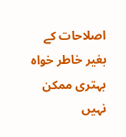اصلاحات کے بغیر خاطر خواہ بہتری ممکن نہیں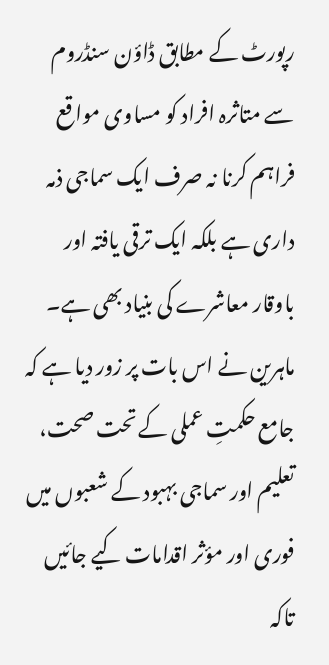رپورٹ کے مطابق ڈاؤن سنڈروم سے متاثرہ افراد کو مساوی مواقع فراہم کرنا نہ صرف ایک سماجی ذمہ داری ہے بلکہ ایک ترقی یافتہ اور باوقار معاشرے کی بنیاد بھی ہے۔ ماہرین نے اس بات پر زور دیا ہے کہ جامع حکمتِ عملی کے تحت صحت، تعلیم اور سماجی بہبود کے شعبوں میں فوری اور مؤثر اقدامات کیے جائیں تاکہ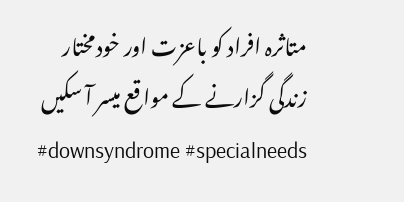متاثرہ افراد کو باعزت اور خودمختار زندگی گزارنے کے مواقع میسر آ سکیں
#downsyndrome #specialneeds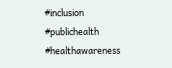#inclusion #publichealth #healthawareness